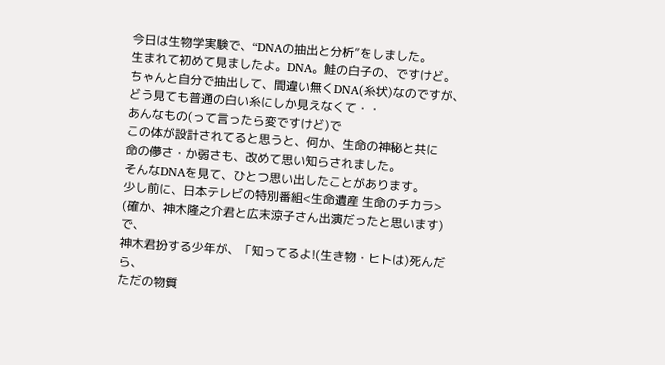今日は生物学実験で、“DNAの抽出と分析”をしました。
生まれて初めて見ましたよ。DNA。鮭の白子の、ですけど。
ちゃんと自分で抽出して、間違い無くDNA(糸状)なのですが、
どう見ても普通の白い糸にしか見えなくて・・
あんなもの(って言ったら変ですけど)で
この体が設計されてると思うと、何か、生命の神秘と共に
命の儚さ・か弱さも、改めて思い知らされました。
そんなDNAを見て、ひとつ思い出したことがあります。
少し前に、日本テレビの特別番組<生命遺産 生命のチカラ>
(確か、神木隆之介君と広末涼子さん出演だったと思います)で、
神木君扮する少年が、「知ってるよ!(生き物・ヒトは)死んだら、
ただの物質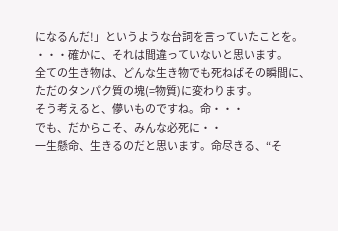になるんだ!」というような台詞を言っていたことを。
・・・確かに、それは間違っていないと思います。
全ての生き物は、どんな生き物でも死ねばその瞬間に、
ただのタンパク質の塊(=物質)に変わります。
そう考えると、儚いものですね。命・・・
でも、だからこそ、みんな必死に・・
一生懸命、生きるのだと思います。命尽きる、“そ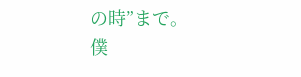の時”まで。
僕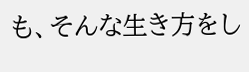も、そんな生き方をし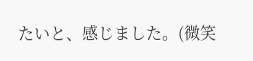たいと、感じました。(微笑